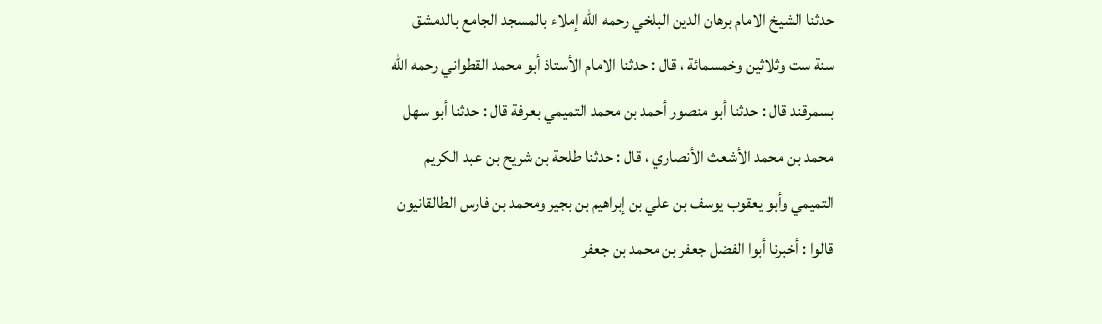حدثنا الشيخ الامام برهان الدين البلخي رحمه الله إملاء بالمسجد الجامع بالدمشق
سنة ست وثلاثين وخمسمائة ، قال : حدثنا الامام الأستاذ أبو محمد القطواني رحمه الله
بسمرقند قال : حدثنا أبو منصور أحمد بن محمد التميمي بعرفة قال : حدثنا أبو سهل
محمد بن محمد الأشعث الأنصاري ، قال : حدثنا طلحة بن شريح بن عبد الكريم
التميمي وأبو يعقوب يوسف بن علي بن إبراهيم بن بجير ومحمد بن فارس الطالقانيون
قالوا : أخبرنا أبوا الفضل جعفر بن محمد بن جعفر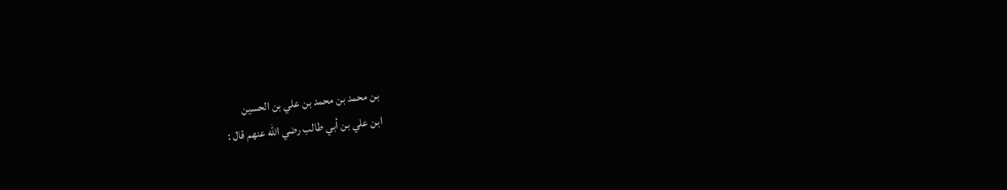بن محمد بن محمد بن علي بن الحسين
ابن علي بن أبي طالب رضي الله عنهم قال :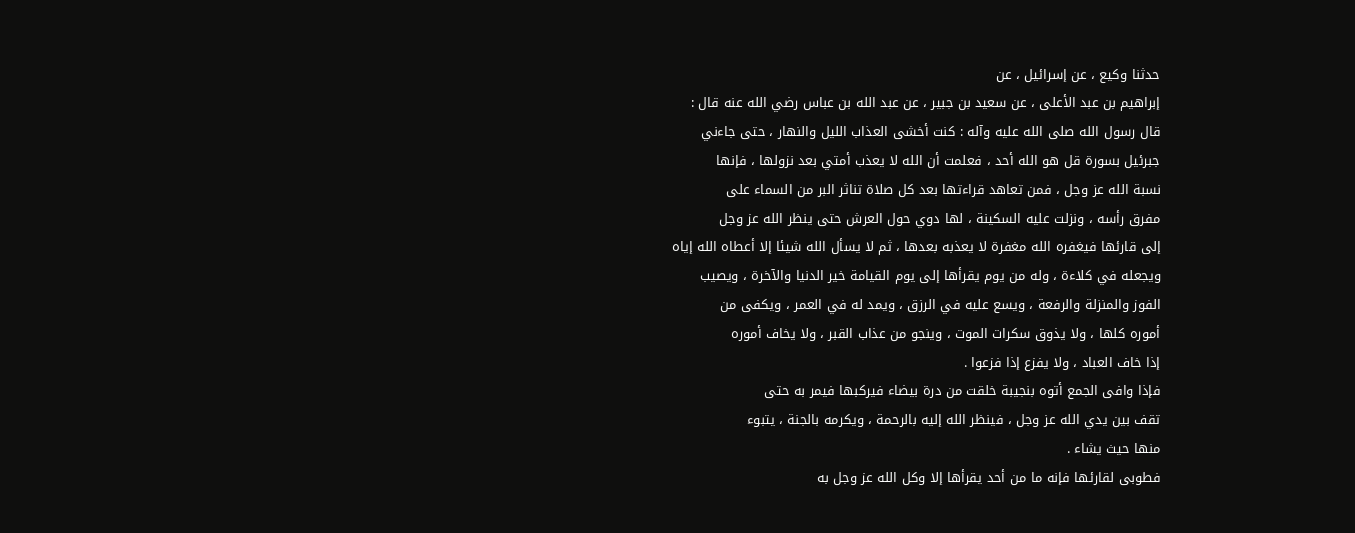حدثنا وكيع ، عن إسرائيل ، عن
إبراهيم بن عبد الأعلى ، عن سعيد بن جبير ، عن عبد الله بن عباس رضي الله عنه قال :
قال رسول الله صلى الله عليه وآله : كنت أخشى العذاب الليل والنهار ، حتى جاءني
جبرئيل بسورة قل هو الله أحد ، فعلمت أن الله لا يعذب أمتي بعد نزولها ، فإنها
نسبة الله عز وجل ، فمن تعاهد قراءتها بعد كل صلاة تناثر البر من السماء على
مفرق رأسه ، ونزلت عليه السكينة ، لها دوي حول العرش حتى ينظر الله عز وجل
إلى قارئها فيغفره الله مغفرة لا يعذبه بعدها ، ثم لا يسأل الله شيئا إلا أعطاه الله إياه
ويجعله في كلاءة ، وله من يوم يقرأها إلى يوم القيامة خير الدنيا والآخرة ، ويصيب
الفوز والمنزلة والرفعة ، ويسع عليه في الرزق ، ويمد له في العمر ، ويكفى من
أموره كلها ، ولا يذوق سكرات الموت ، وينجو من عذاب القبر ، ولا يخاف أموره
إذا خاف العباد ، ولا يفزع إذا فزعوا .
فإذا وافى الجمع أتوه بنجيبة خلقت من درة بيضاء فيركبها فيمر به حتى
تقف بين يدي الله عز وجل ، فينظر الله إليه بالرحمة ، ويكرمه بالجنة ، يتبوء
منها حيث يشاء .
فطوبى لقارئها فإنه ما من أحد يقرأها إلا وكل الله عز وجل به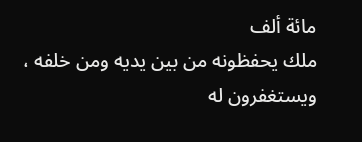مائة ألف
ملك يحفظونه من بين يديه ومن خلفه ، ويستغفرون له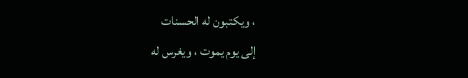، ويكتبون له الحسنات
إلى يوم يموت ، ويغرس له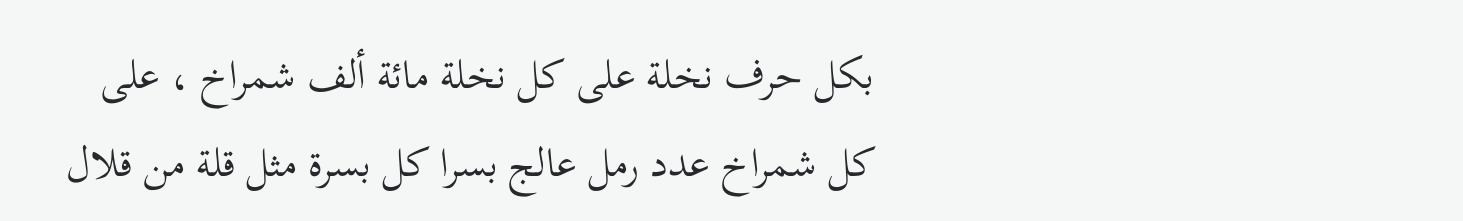بكل حرف نخلة على كل نخلة مائة ألف شمراخ ، على
كل شمراخ عدد رمل عالج بسرا كل بسرة مثل قلة من قلال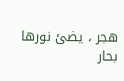هجر ، يضئ نورها
بحار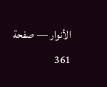الأنوار — صفحة 361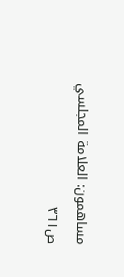مساهمون: العلامة المجلسي
ص٣٦١